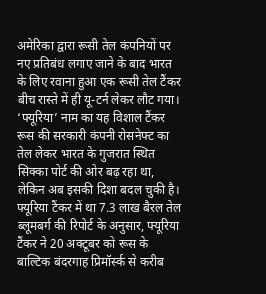अमेरिका द्वारा रूसी तेल कंपनियों पर नए प्रतिबंध लगाए जाने के बाद भारत के लिए रवाना हुआ एक रूसी तेल टैंकर बीच रास्ते में ही यू-टर्न लेकर लौट गया। ‘फ्यूरिया’ नाम का यह विशाल टैंकर रूस की सरकारी कंपनी रोसनेफ्ट का तेल लेकर भारत के गुजरात स्थित सिक्का पोर्ट की ओर बढ़ रहा था, लेकिन अब इसकी दिशा बदल चुकी है।
फ्यूरिया टैंकर में था 7.3 लाख बैरल तेल
ब्लूमबर्ग की रिपोर्ट के अनुसार, फ्यूरिया टैंकर ने 20 अक्टूबर को रूस के बाल्टिक बंदरगाह प्रिमॉर्स्क से करीब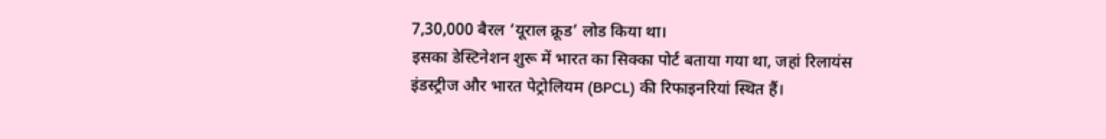7,30,000 बैरल ‘यूराल क्रूड’ लोड किया था।
इसका डेस्टिनेशन शुरू में भारत का सिक्का पोर्ट बताया गया था, जहां रिलायंस इंडस्ट्रीज और भारत पेट्रोलियम (BPCL) की रिफाइनरियां स्थित हैं।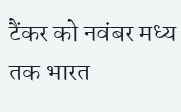टैंकर को नवंबर मध्य तक भारत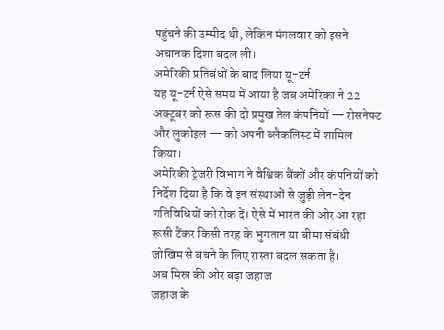पहुंचने की उम्मीद थी, लेकिन मंगलवार को इसने अचानक दिशा बदल ली।
अमेरिकी प्रतिबंधों के बाद लिया यू-टर्न
यह यू-टर्न ऐसे समय में आया है जब अमेरिका ने 22 अक्टूबर को रूस की दो प्रमुख तेल कंपनियों — रोसनेफ्ट और लुकोइल — को अपनी ब्लैकलिस्ट में शामिल किया।
अमेरिकी ट्रेजरी विभाग ने वैश्विक बैंकों और कंपनियों को निर्देश दिया है कि वे इन संस्थाओं से जुड़ी लेन-देन गतिविधियों को रोक दें। ऐसे में भारत की ओर आ रहा रूसी टैंकर किसी तरह के भुगतान या बीमा संबंधी जोखिम से बचने के लिए रास्ता बदल सकता है।
अब मिस्र की ओर बढ़ा जहाज
जहाज के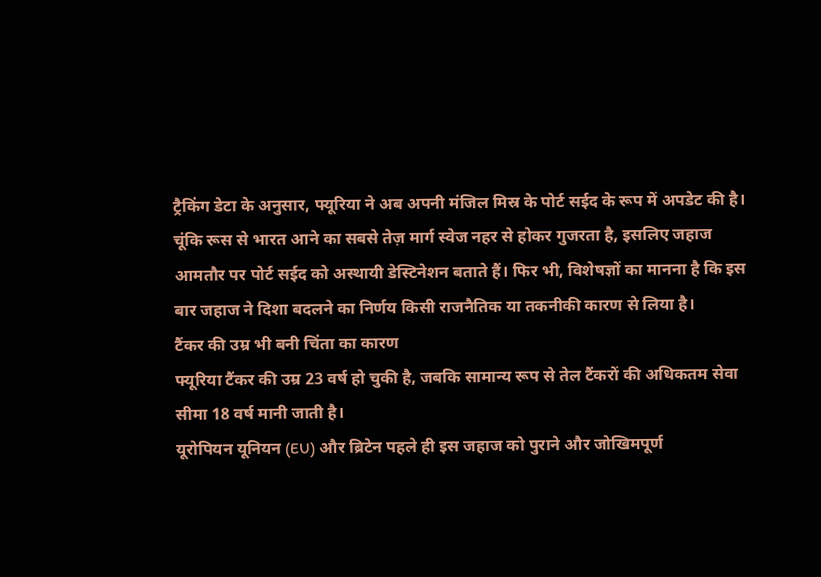ट्रैकिंग डेटा के अनुसार, फ्यूरिया ने अब अपनी मंजिल मिस्र के पोर्ट सईद के रूप में अपडेट की है।
चूंकि रूस से भारत आने का सबसे तेज़ मार्ग स्वेज नहर से होकर गुजरता है, इसलिए जहाज आमतौर पर पोर्ट सईद को अस्थायी डेस्टिनेशन बताते हैं। फिर भी, विशेषज्ञों का मानना है कि इस बार जहाज ने दिशा बदलने का निर्णय किसी राजनैतिक या तकनीकी कारण से लिया है।
टैंकर की उम्र भी बनी चिंता का कारण
फ्यूरिया टैंकर की उम्र 23 वर्ष हो चुकी है, जबकि सामान्य रूप से तेल टैंकरों की अधिकतम सेवा सीमा 18 वर्ष मानी जाती है।
यूरोपियन यूनियन (EU) और ब्रिटेन पहले ही इस जहाज को पुराने और जोखिमपूर्ण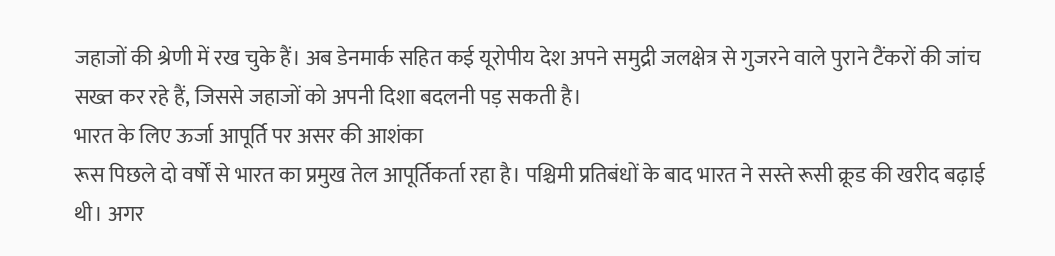जहाजों की श्रेणी में रख चुके हैं। अब डेनमार्क सहित कई यूरोपीय देश अपने समुद्री जलक्षेत्र से गुजरने वाले पुराने टैंकरों की जांच सख्त कर रहे हैं, जिससे जहाजों को अपनी दिशा बदलनी पड़ सकती है।
भारत के लिए ऊर्जा आपूर्ति पर असर की आशंका
रूस पिछले दो वर्षों से भारत का प्रमुख तेल आपूर्तिकर्ता रहा है। पश्चिमी प्रतिबंधों के बाद भारत ने सस्ते रूसी क्रूड की खरीद बढ़ाई थी। अगर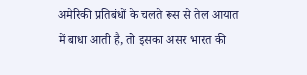अमेरिकी प्रतिबंधों के चलते रूस से तेल आयात में बाधा आती है, तो इसका असर भारत की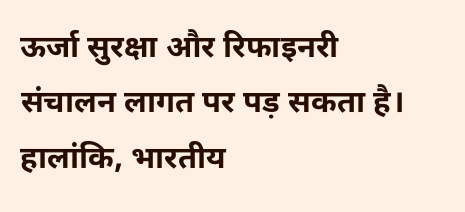ऊर्जा सुरक्षा और रिफाइनरी संचालन लागत पर पड़ सकता है। हालांकि, भारतीय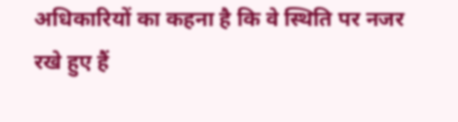अधिकारियों का कहना है कि वे स्थिति पर नजर रखे हुए हैं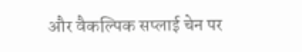और वैकल्पिक सप्लाई चेन पर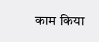काम किया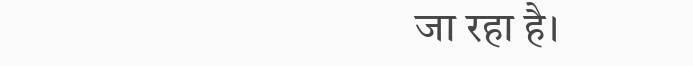जा रहा है।